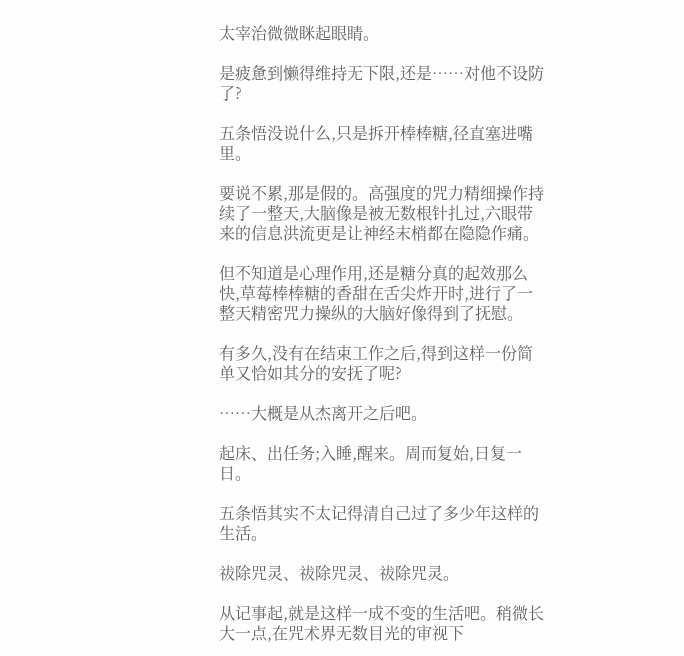太宰治微微眯起眼睛。

是疲惫到懒得维持无下限,还是……对他不设防了?

五条悟没说什么,只是拆开棒棒糖,径直塞进嘴里。

要说不累,那是假的。高强度的咒力精细操作持续了一整天,大脑像是被无数根针扎过,六眼带来的信息洪流更是让神经末梢都在隐隐作痛。

但不知道是心理作用,还是糖分真的起效那么快,草莓棒棒糖的香甜在舌尖炸开时,进行了一整天精密咒力操纵的大脑好像得到了抚慰。

有多久,没有在结束工作之后,得到这样一份简单又恰如其分的安抚了呢?

……大概是从杰离开之后吧。

起床、出任务;入睡,醒来。周而复始,日复一日。

五条悟其实不太记得清自己过了多少年这样的生活。

祓除咒灵、祓除咒灵、祓除咒灵。

从记事起,就是这样一成不变的生活吧。稍微长大一点,在咒术界无数目光的审视下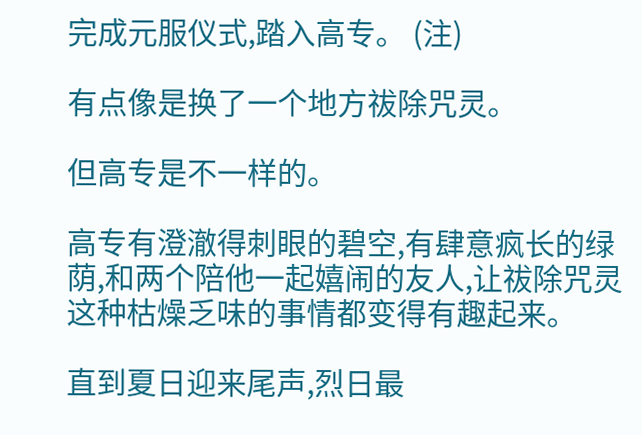完成元服仪式,踏入高专。 (注)

有点像是换了一个地方祓除咒灵。

但高专是不一样的。

高专有澄澈得刺眼的碧空,有肆意疯长的绿荫,和两个陪他一起嬉闹的友人,让祓除咒灵这种枯燥乏味的事情都变得有趣起来。

直到夏日迎来尾声,烈日最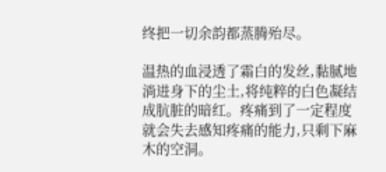终把一切余韵都蒸腾殆尽。

温热的血浸透了霜白的发丝,黏腻地淌进身下的尘土,将纯粹的白色凝结成肮脏的暗红。疼痛到了一定程度就会失去感知疼痛的能力,只剩下麻木的空洞。